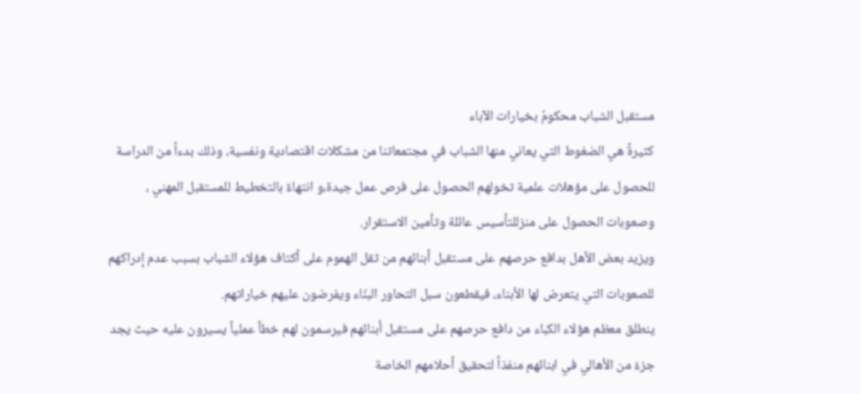مستقبل الشباب محكومٌ بخيارات الآباء
كثيرةً هي الضغوط التي يعاني منها الشباب في مجتمعاتنا من مشكلات اقتصادية ونفسية، وذلك بدءاً من الدراسة للحصول على مؤهلات علمية تخولهم الحصول على فرص عمل جيدة،و انتهاءً بالتخطيط للمستقبل المهني ، وصعوبات الحصول على منزللتأسيس عائلة وتأمين الاستقرار.
ويزيد بعض الأهل بدافع حرصهم على مستقبل أبنائهم من ثقل الهموم على أكتاف هؤلاء الشباب بسبب عدم إدراكهم للصعوبات التي يتعرض لها الأبناء، فيقطعون سبل التحاور البنّاء ويفرضون عليهم خياراتهم.
ينطلق معظم هؤلاء الكباء من دافع حرصهم على مستقبل أبنائهم فيرسمون لهم خطاً عملياً يسيرون عليه حيث يجد جزءٌ من الأهالي في ابنائهم منفذاً لتحقيق أحلامهم الخاصة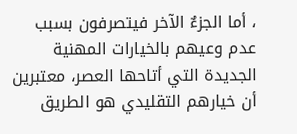، أما الجزءٌ الآخر فيتصرفون بسبب عدم وعيهم بالخيارات المهنية الجديدة التي أتاحها العصر، معتبرين أن خيارهم التقليدي هو الطريق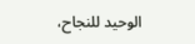الوحيد للنجاح،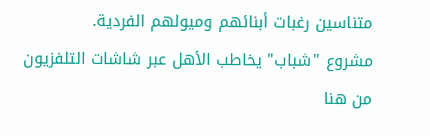متناسين رغبات أبنائهم وميولهم الفردية.
مشروع "شباب" يخاطب الأهل عبر شاشات التلفزيون
من هنا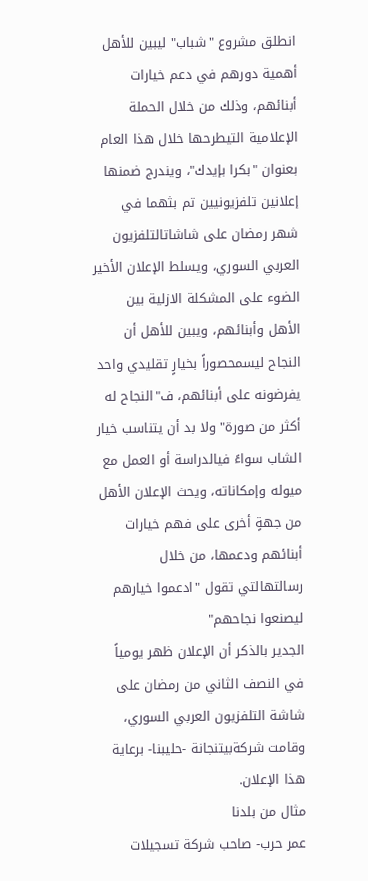انطلق مشروع "شباب" ليبين للأهل أهمية دورهم في دعم خيارات أبنائهم، وذلك من خلال الحملة الإعلامية التيطرحها خلال هذا العام بعنوان "بكرا بإيدك"، ويندرج ضمنها إعلانين تلفزيونيين تم بثهما في شهر رمضان على شاشاتالتلفزيون العربي السوري، ويسلط الإعلان الأخير الضوء على المشكلة الازلية بين الأهل وأبنائهم، ويبين للأهل أن النجاح ليسمحصوراً بخيارٍ تقليدي واحد يفرضونه على أبنائهم، ف"النجاح له أكثر من صورة" ولا بد أن يتناسب خيار الشاب سواءً فيالدراسة أو العمل مع ميوله وإمكاناته، ويحث الإعلان الأهل من جهةٍ أخرى على فهم خيارات أبنائهم ودعمها، من خلال رسالتهالتي تقول "ادعموا خيارهم ليصنعوا نجاحهم"
الجدير بالذكر أن الإعلان ظهر يومياً في النصف الثاني من رمضان على شاشة التلفزيون العربي السوري، وقامت شركةبيتنجانة -حليبنا- برعاية هذا الإعلان.
مثال من بلدنا
عمر حرب- صاحب شركة تسجيلات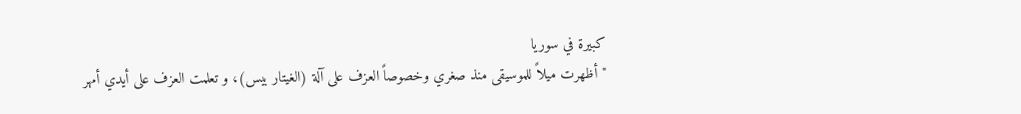كبيرة في سوريا
" أظهرت ميلاً للموسيقى منذ صغري وخصوصاً العزف على آلة (الغيتار بيس)، و تعلمت العزف على أيدي أمهر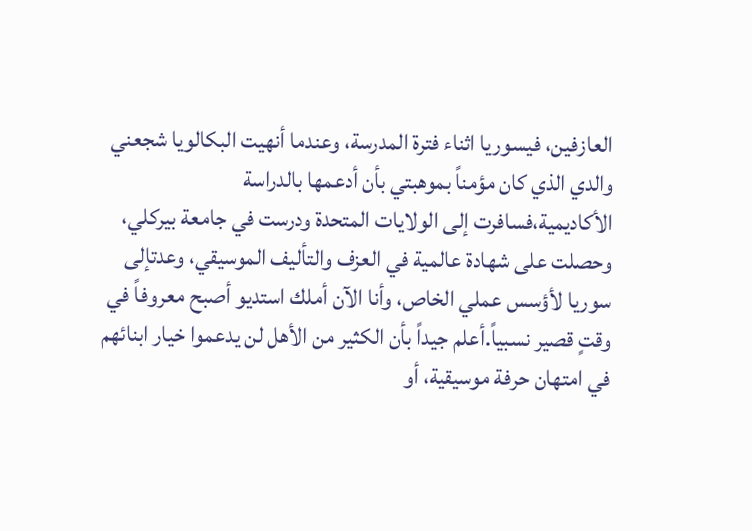العازفين، فيسوريا اثناء فترة المدرسة، وعندما أنهيت البكالويا شجعني والدي الذي كان مؤمناً بموهبتي بأن أدعمها بالدراسة الأكاديمية،فسافرت إلى الولايات المتحدة ودرست في جامعة بيركلي، وحصلت على شهادة عالمية في العزف والتأليف الموسيقي، وعدتإلى سوريا لأؤسس عملي الخاص، وأنا الآن أملك استديو أصبح معروفاً في وقتٍ قصير نسبياً.أعلم جيداً بأن الكثير من الأهل لن يدعموا خيار ابنائهم في امتهان حرفة موسيقية، أو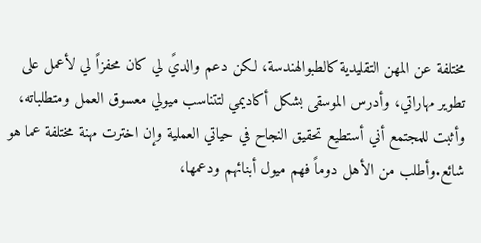مختلفة عن المهن التقليدية كالطبوالهندسة، لكن دعم والديً لي كان محفزاً لي لأعمل على تطوير مهاراتي، وأدرس الموسقى بشكل أكاديمي لتتناسب ميولي معسوق العمل ومتطلباته، وأثبت للمجتمع أني أستطيع تحقيق النجاح في حياتي العملية وإن اخترت مهنة مختلفة عما هو شائع.وأطلب من الأهل دوماً فهم ميول أبنائهم ودعمها،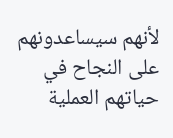لأنهم سيساعدونهم على النجاح في حياتهم العملية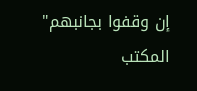إن وقفوا بجانبهم"
المكتب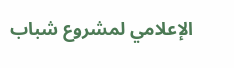الإعلامي لمشروع شباب